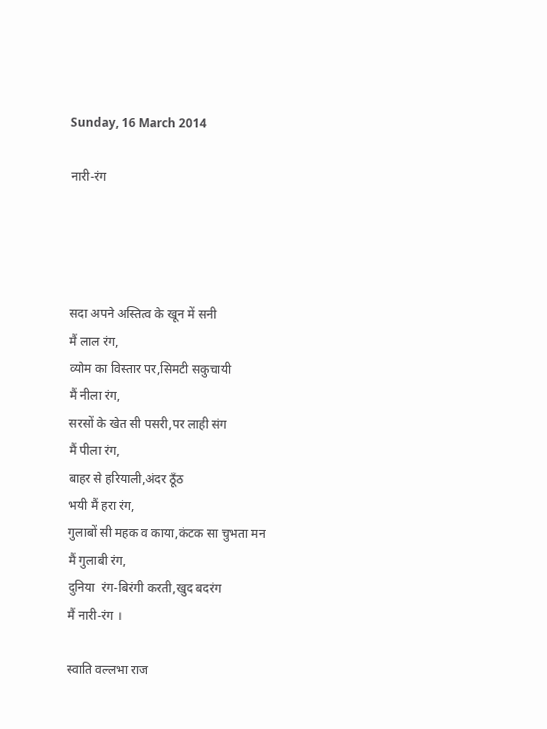Sunday, 16 March 2014

नारी-रंग




सदा अपने अस्तित्व के खून में सनी
मैं लाल रंग,
व्योम का विस्तार पर,सिमटी सकुचायी
मैं नीला रंग,
सरसों के खेत सी पसरी,पर लाही संग
मैं पीला रंग,
बाहर से हरियाली,अंदर ठूँठ
भयी मैं हरा रंग,
गुलाबों सी महक व काया,कंटक सा चुभता मन
मैं गुलाबी रंग,
दुनिया  रंग-बिरंगी करती,खुद बदरंग
मैं नारी-रंग ।

स्वाति वल्लभा राज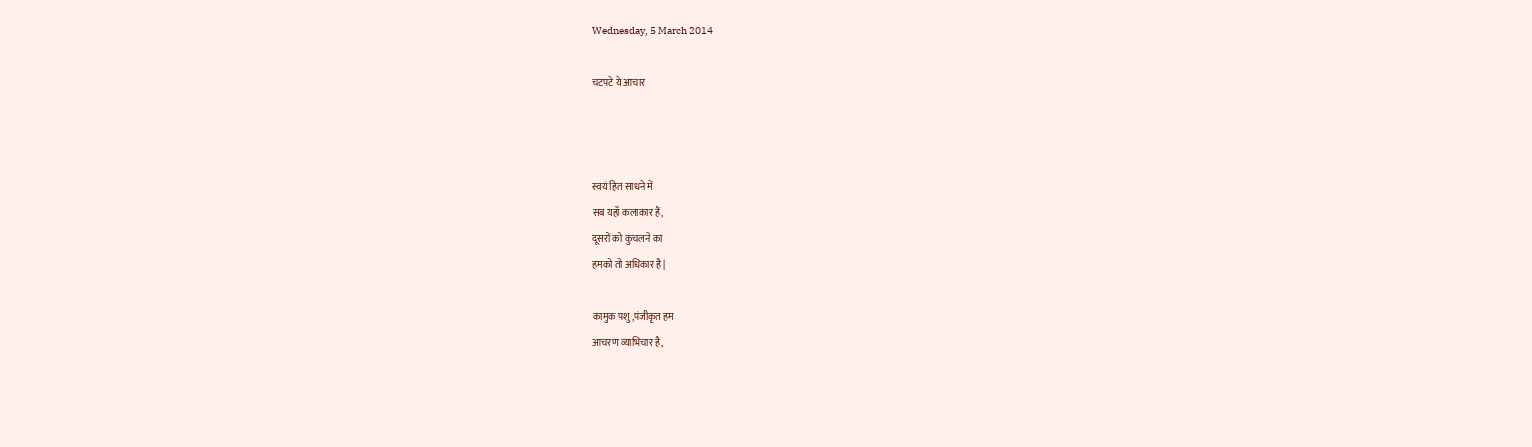Wednesday, 5 March 2014

चटपटे ये आचार



स्वयं हित साधने में
सब यहाँ कलाकार हैं,
दूसरों को कुचलने का
हमको तो अधिकार है |

कामुक पशु,पंजीकृत हम
आचरण व्याभिचार है,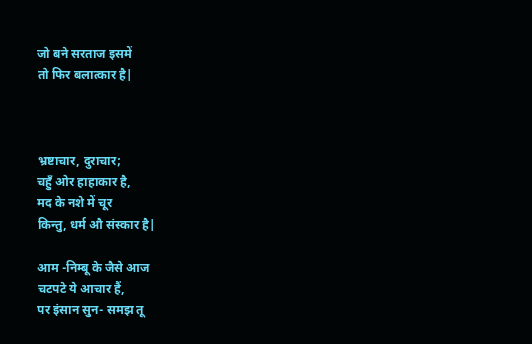जो बने सरताज इसमें
तो फिर बलात्कार है|



भ्रष्टाचार, दुराचार;
चहुँ ओर हाहाकार है,
मद के नशे में चूर
किन्तु, धर्म औ संस्कार है|

आम -निम्बू के जैसे आज
चटपटे ये आचार हैं,
पर इंसान सुन- समझ तू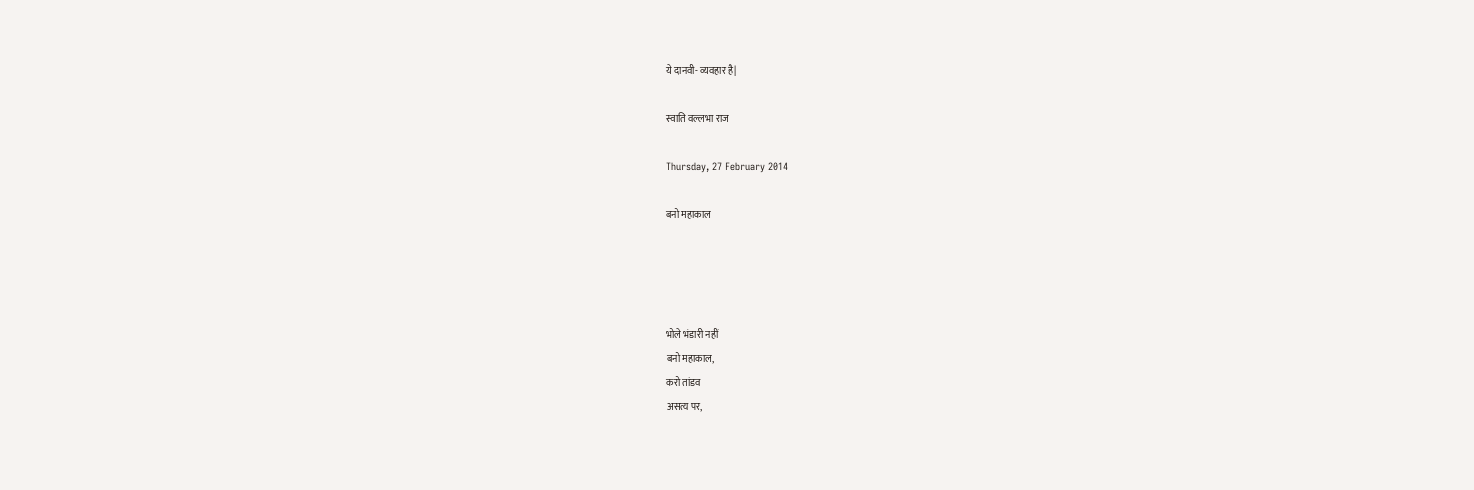ये दानवी- व्यवहार है|

स्वाति वल्लभा राज

Thursday, 27 February 2014

बनो महाकाल




भोले भंडारी नहीं
बनो महाकाल,
करो तांडव
असत्य पर,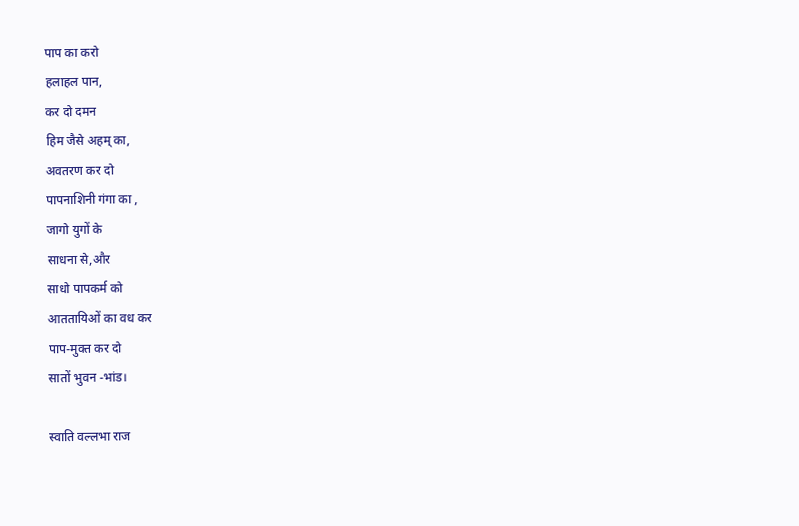पाप का करो
हलाहल पान,
कर दो दमन
हिम जैसे अहम् का,
अवतरण कर दो
पापनाशिनी गंगा का ,
जागो युगों के
साधना से,और
साधो पापकर्म को
आततायिओं का वध कर
पाप-मुक्त कर दो
सातों भुवन -भांड।

स्वाति वल्लभा राज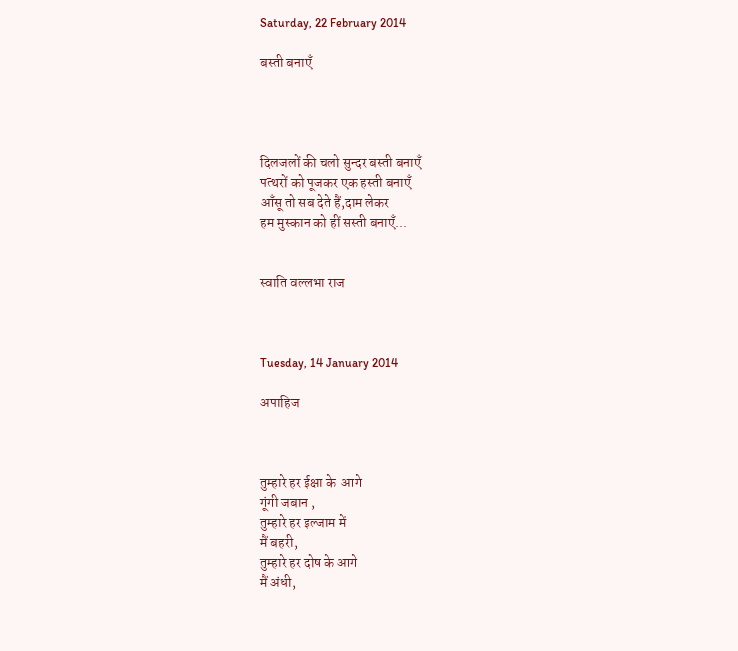Saturday, 22 February 2014

बस्ती बनाएँ




दिलजलों की चलो सुन्दर बस्ती बनाएँ
पत्थरों को पूजकर एक हस्ती बनाएँ
आँसू तो सब देते हैं,दाम लेकर
हम मुस्कान को हीं सस्ती बनाएँ...


स्वाति वल्लभा राज



Tuesday, 14 January 2014

अपाहिज



तुम्हारे हर ईक्षा के  आगे
गूंगी जबान ,
तुम्हारे हर इल्जाम में
मैं बहरी,
तुम्हारे हर दोष के आगे
मैं अंधी,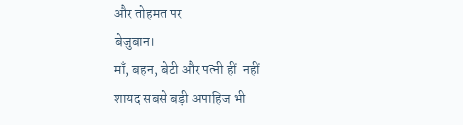और तोहमत पर
बेजुबान।
माँ, बहन, बेटी और पत्नी हीं  नहीं
शायद सबसे बड़ी अपाहिज भी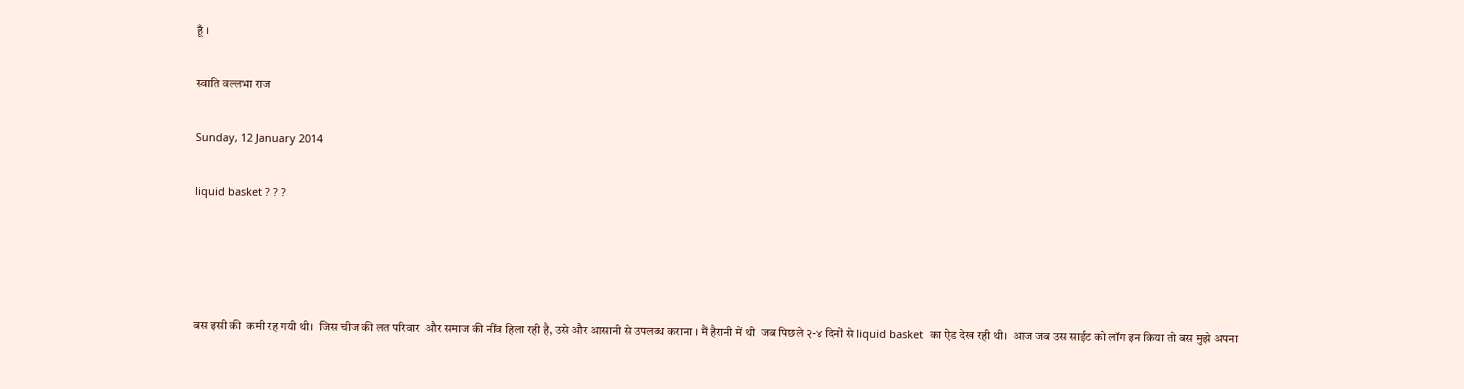हूँ ।

स्वाति वल्लभा राज

Sunday, 12 January 2014

liquid basket ? ? ?




बस इसी की  कमी रह गयी थी।  जिस चीज की लत परिवार  और समाज की नींव हिला रही है, उसे और आसानी से उपलब्ध कराना । मैं हैरानी में थी  जब पिछले २-४ दिनों से liquid basket  का ऐड देख रही थी।  आज जब उस साईट को लॉग इन किया तो बस मुझे अपना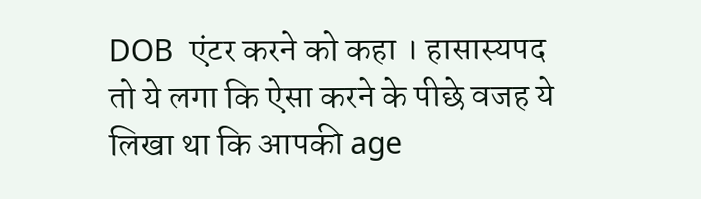DOB  एंटर करने को कहा । हासास्यपद तो ये लगा कि ऐसा करने के पीछे वजह ये लिखा था कि आपकी age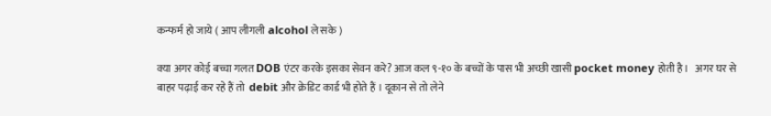कन्फर्म हो जाये ( आप लीगली alcohol ले सके )

क्या अगर कोई बच्चा गलत DOB एंटर करके इसका सेवन करे? आज कल ९-१० के बच्चों के पास भी अच्छी खासी pocket money होती है।   अगर घर से बाहर पढ़ाई कर रहे हैं तो  debit और क्रेडिट कार्ड भी होते हैं । दूकान से तो लेने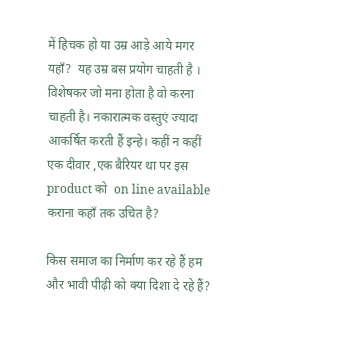में हिचक हो या उम्र आड़े आये मगर यहाँ?  यह उम्र बस प्रयोग चाहती है । विशेषकर जो मना होता है वो करना चाहती है। नकारात्मक वस्तुएं ज्यादा आकर्षित करती हैं इन्हे। कहीं न कहीं एक दीवार ,एक बैरियर था पर इस product को  on line available कराना कहाँ तक उचित है?

किस समाज का निर्माण कर रहे हैं हम और भावी पीढ़ी को क्या दिशा दे रहे हैं?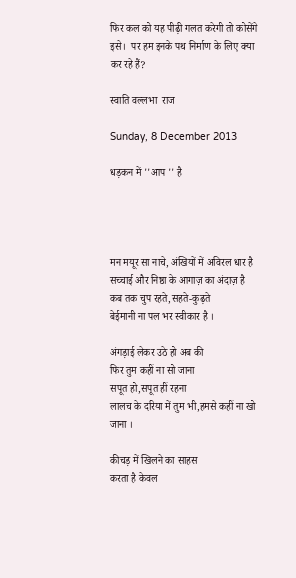फिर कल को यह पीढ़ी गलत करेगी तो कोसेंगे इसे।  पर हम इनके पथ निर्माण के लिए क्या कर रहे हैं?

स्वाति वल्लभा  राज

Sunday, 8 December 2013

धड़कन में ''आप '' है




मन मयूर सा नाचे, अंखियों में अविरल धार है
सच्चाई और निष्ठा के आगाज़ का अंदाज़ है
कब तक चुप रहते,सहते-कुढ़ते
बेईमानी ना पल भर स्वीकार है ।

अंगड़ाई लेकर उठे हो अब की
फिर तुम कहीं ना सो जाना
सपूत हो,सपूत हीं रहना
लालच के दरिया में तुम भी,हमसे कहीं ना खो जाना ।

कीचड़ में खिलने का साहस
करता है केवल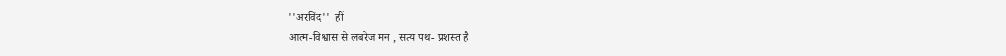''अरविंद''  हीं
आत्म-विश्वास से लबरेज मन , सत्य पथ- प्रशस्त है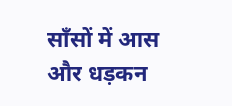साँसों में आस और धड़कन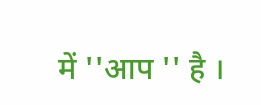में ''आप '' है ।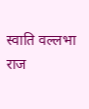स्वाति वल्लभा राज